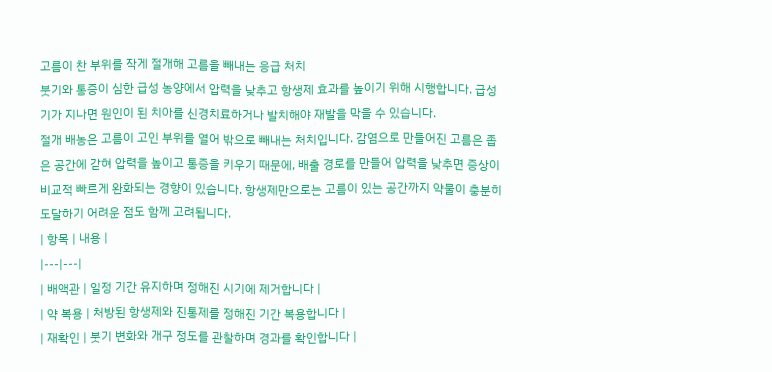고름이 찬 부위를 작게 절개해 고름을 빼내는 응급 처치
붓기와 통증이 심한 급성 농양에서 압력을 낮추고 항생제 효과를 높이기 위해 시행합니다. 급성기가 지나면 원인이 된 치아를 신경치료하거나 발치해야 재발을 막을 수 있습니다.
절개 배농은 고름이 고인 부위를 열어 밖으로 빼내는 처치입니다. 감염으로 만들어진 고름은 좁은 공간에 갇혀 압력을 높이고 통증을 키우기 때문에, 배출 경로를 만들어 압력을 낮추면 증상이 비교적 빠르게 완화되는 경향이 있습니다. 항생제만으로는 고름이 있는 공간까지 약물이 충분히 도달하기 어려운 점도 함께 고려됩니다.
| 항목 | 내용 |
|---|---|
| 배액관 | 일정 기간 유지하며 정해진 시기에 제거합니다 |
| 약 복용 | 처방된 항생제와 진통제를 정해진 기간 복용합니다 |
| 재확인 | 붓기 변화와 개구 정도를 관찰하며 경과를 확인합니다 |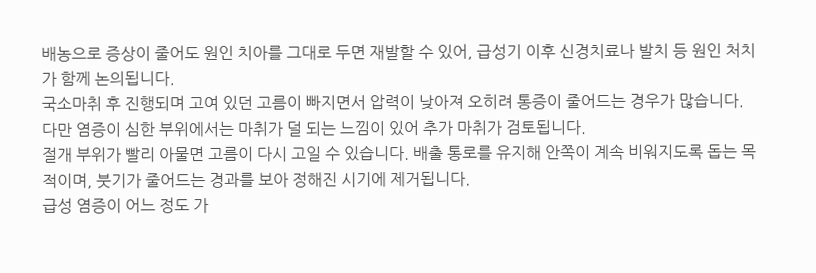배농으로 증상이 줄어도 원인 치아를 그대로 두면 재발할 수 있어, 급성기 이후 신경치료나 발치 등 원인 처치가 함께 논의됩니다.
국소마취 후 진행되며 고여 있던 고름이 빠지면서 압력이 낮아져 오히려 통증이 줄어드는 경우가 많습니다. 다만 염증이 심한 부위에서는 마취가 덜 되는 느낌이 있어 추가 마취가 검토됩니다.
절개 부위가 빨리 아물면 고름이 다시 고일 수 있습니다. 배출 통로를 유지해 안쪽이 계속 비워지도록 돕는 목적이며, 붓기가 줄어드는 경과를 보아 정해진 시기에 제거됩니다.
급성 염증이 어느 정도 가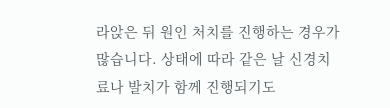라앉은 뒤 원인 처치를 진행하는 경우가 많습니다. 상태에 따라 같은 날 신경치료나 발치가 함께 진행되기도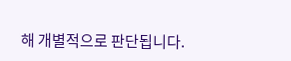해 개별적으로 판단됩니다.